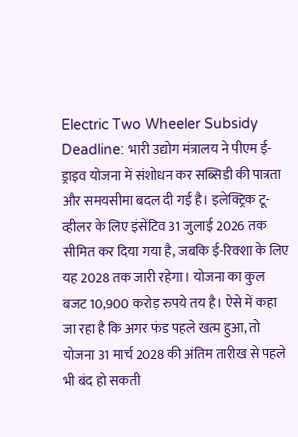Electric Two Wheeler Subsidy Deadline: भारी उद्योग मंत्रालय ने पीएम ई-ड्राइव योजना में संशोधन कर सब्सिडी की पात्रता और समयसीमा बदल दी गई है। इलेक्ट्रिक टू-व्हीलर के लिए इंसेंटिव 31 जुलाई 2026 तक सीमित कर दिया गया है, जबकि ई-रिक्शा के लिए यह 2028 तक जारी रहेगा। योजना का कुल बजट 10,900 करोड़ रुपये तय है। ऐसे में कहा जा रहा है कि अगर फंड पहले खत्म हुआ, तो योजना 31 मार्च 2028 की अंतिम तारीख से पहले भी बंद हो सकती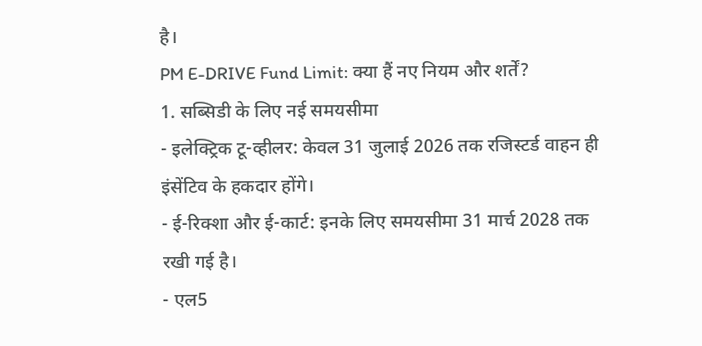है।
PM E-DRIVE Fund Limit: क्या हैं नए नियम और शर्तें?
1. सब्सिडी के लिए नई समयसीमा
- इलेक्ट्रिक टू-व्हीलर: केवल 31 जुलाई 2026 तक रजिस्टर्ड वाहन ही इंसेंटिव के हकदार होंगे।
- ई-रिक्शा और ई-कार्ट: इनके लिए समयसीमा 31 मार्च 2028 तक रखी गई है।
- एल5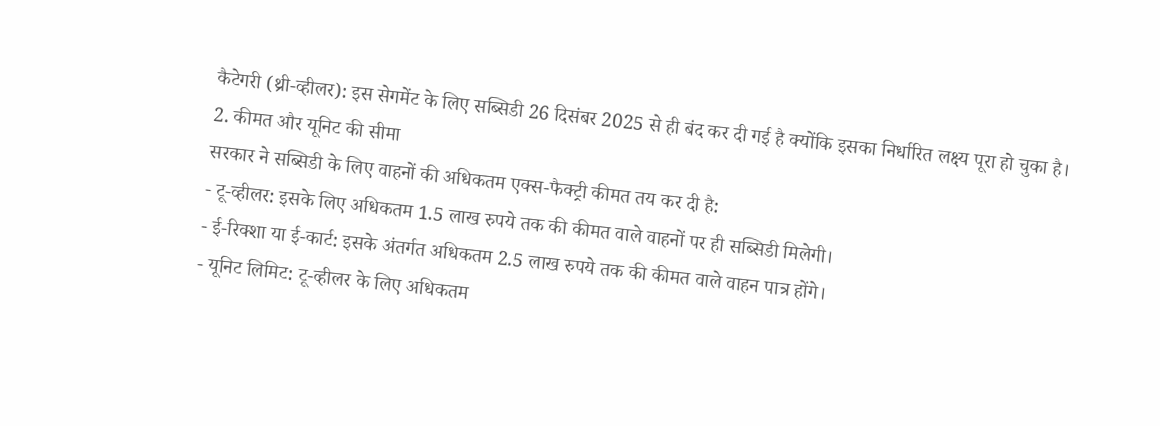कैटेगरी (थ्री-व्हीलर): इस सेगमेंट के लिए सब्सिडी 26 दिसंबर 2025 से ही बंद कर दी गई है क्योंकि इसका निर्धारित लक्ष्य पूरा हो चुका है।
2. कीमत और यूनिट की सीमा
सरकार ने सब्सिडी के लिए वाहनों की अधिकतम एक्स-फैक्ट्री कीमत तय कर दी है:
- टू-व्हीलर: इसके लिए अधिकतम 1.5 लाख रुपये तक की कीमत वाले वाहनों पर ही सब्सिडी मिलेगी।
- ई-रिक्शा या ई-कार्ट: इसके अंतर्गत अधिकतम 2.5 लाख रुपये तक की कीमत वाले वाहन पात्र होंगे।
- यूनिट लिमिट: टू-व्हीलर के लिए अधिकतम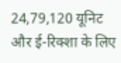24,79,120 यूनिट और ई-रिक्शा के लिए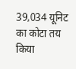39,034 यूनिट का कोटा तय किया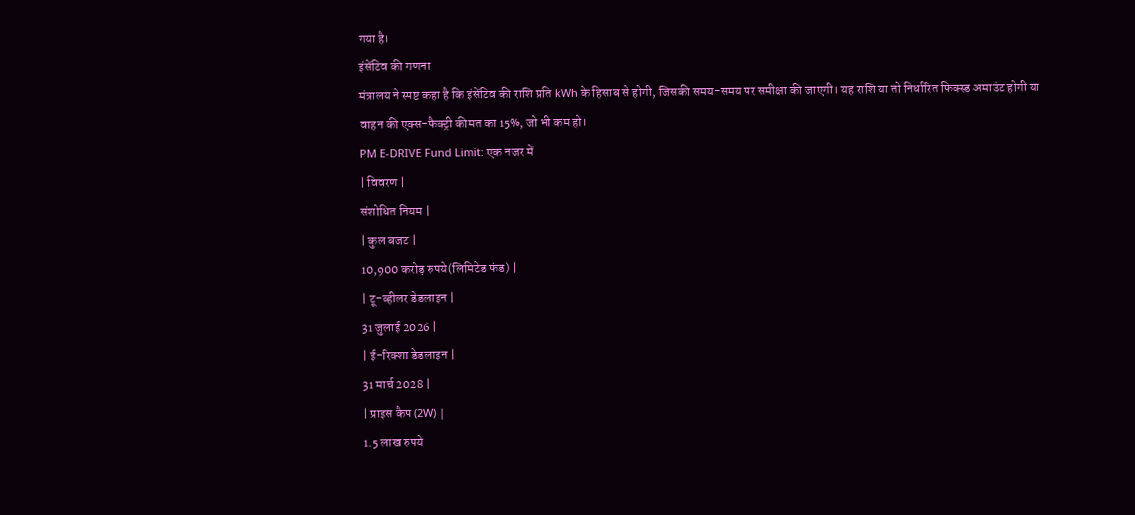गया है।
इंसेंटिव की गणना
मंत्रालय ने स्पष्ट कहा है कि इंसेंटिव की राशि प्रति kWh के हिसाब से होगी, जिसकी समय-समय पर समीक्षा की जाएगी। यह राशि या तो निर्धारित फिक्स्ड अमाउंट होगी या वाहन की एक्स-फैक्ट्री कीमत का 15%, जो भी कम हो।
PM E-DRIVE Fund Limit: एक नजर में
| विवरण |
संशोधित नियम |
| कुल बजट |
10,900 करोड़ रुपये(लिमिटेड फंड) |
| टू-व्हीलर डेडलाइन |
31 जुलाई 2026 |
| ई-रिक्शा डेडलाइन |
31 मार्च 2028 |
| प्राइस कैप (2W) |
1.5 लाख रुपये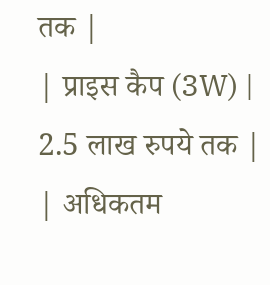तक |
| प्राइस कैप (3W) |
2.5 लाख रुपये तक |
| अधिकतम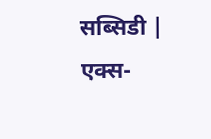सब्सिडी |
एक्स-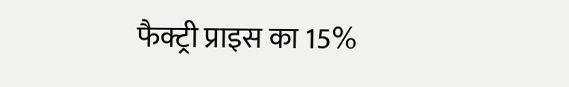फैक्ट्री प्राइस का 15%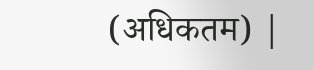(अधिकतम) |